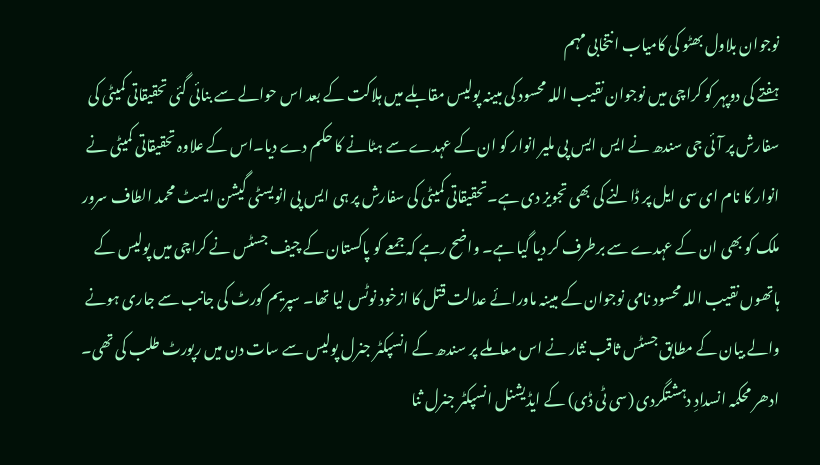نوجوان بلاول بھٹو کی کامیاب انتخابی مہم
ہفتے کی دوپہر کو کراچی میں نوجوان نقیب اللہ محسود کی مبینہ پولیس مقابلے میں ہلاکت کے بعد اس حوالے سے بنائی گئی تحقیقاتی کمیٹی کی سفارش پر آئی جی سندھ نے ایس ایس پی ملیر انوار کو ان کے عہدے سے ہٹانے کا حکم دے دیا۔اس کے علاوہ تحقیقاتی کمیٹی نے انوار کا نام ای سی ایل پر ڈالنے کی بھی تجویز دی ہے۔تحقیقاتی کمیٹی کی سفارش پر ہی ایس پی انویسٹی گیشن ایسٹ محمد الطاف سرور ملک کو بھی ان کے عہدے سے برطرف کر دیا گیا ہے۔ واضح رہے کہ جمعے کو پاکستان کے چیف جسٹس نے کراچی میں پولیس کے ہاتھوں نقیب اللہ محسود نامی نوجوان کے مبینہ ماورائے عدالت قتل کا ازخود نوٹس لیا تھا۔ سپریم کورٹ کی جانب سے جاری ہونے والے بیان کے مطابق جسٹس ثاقب نثار نے اس معاملے پر سندھ کے انسپکٹر جنرل پولیس سے سات دن میں رپورٹ طلب کی تھی۔ ادھر محکمہ انسدادِ دہشتگردی (سی ٹی ڈی) کے ایڈیشنل انسپکٹر جنرل ثنا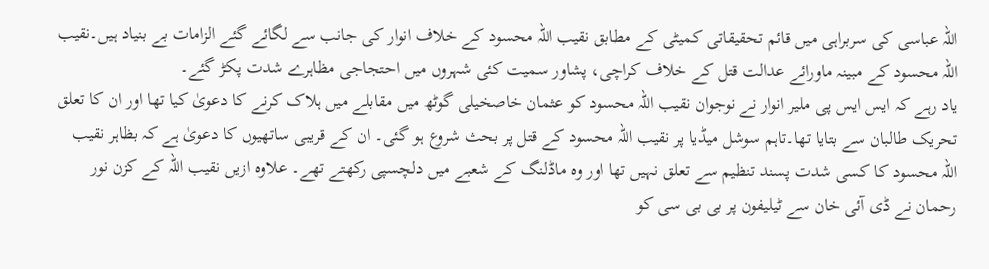اللہ عباسی کی سربراہی میں قائم تحقیقاتی کمیٹی کے مطابق نقیب اللہ محسود کے خلاف انوار کی جانب سے لگائے گئے الزامات بے بنیاد ہیں۔نقیب اللہ محسود کے مبینہ ماورائے عدالت قتل کے خلاف کراچی، پشاور سمیت کئی شہروں میں احتجاجی مظاہرے شدت پکڑ گئے۔
یاد رہے کہ ایس ایس پی ملیر انوار نے نوجوان نقیب اللہ محسود کو عثمان خاصخیلی گوٹھ میں مقابلے میں ہلاک کرنے کا دعویٰ کیا تھا اور ان کا تعلق تحریک طالبان سے بتایا تھا۔تاہم سوشل میڈیا پر نقیب اللہ محسود کے قتل پر بحث شروع ہو گئی۔ ان کے قریبی ساتھیوں کا دعویٰ ہے کہ بظاہر نقیب اللہ محسود کا کسی شدت پسند تنظیم سے تعلق نہیں تھا اور وہ ماڈلنگ کے شعبے میں دلچسپی رکھتے تھے۔ علاوہ ازیں نقیب اللہ کے کزن نور رحمان نے ڈی آئی خان سے ٹیلیفون پر بی بی سی کو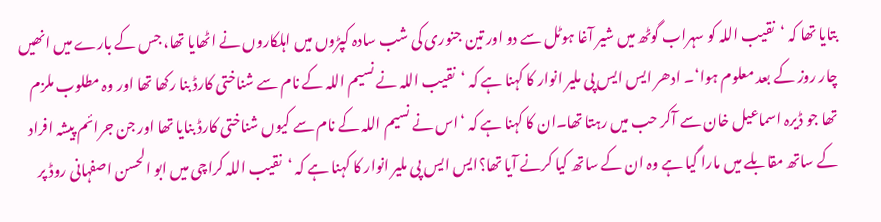بتایا تھا کہ ‘نقیب اللہ کو سہراب گوٹھ میں شیر آغا ہوٹل سے دو اور تین جنوری کی شب سادہ کپڑوں میں اہلکاروں نے اٹھایا تھا، جس کے بارے میں انھیں چار روز کے بعد معلوم ہوا‘۔ ادھر ایس ایس پی ملیر انوار کا کہنا ہے کہ ‘نقیب اللہ نے نسیم اللہ کے نام سے شناختی کارڈ بنا رکھا تھا اور وہ مطلوب ملزم تھا جو ڈیرہ اسماعیل خان سے آکر حب میں رہتا تھا۔ان کا کہنا ہے کہ ‘اس نے نسیم اللہ کے نام سے کیوں شناختی کارڈ بنایا تھا اور جن جرائم پیشہ افراد کے ساتھ مقابلے میں مارا گیا ہے وہ ان کے ساتھ کیا کرنے آیا تھا؟ایس ایس پی ملیر انوار کا کہنا ہے کہ ‘نقیب اللہ کراچی میں ابو الحسن اصفہانی روڈ پر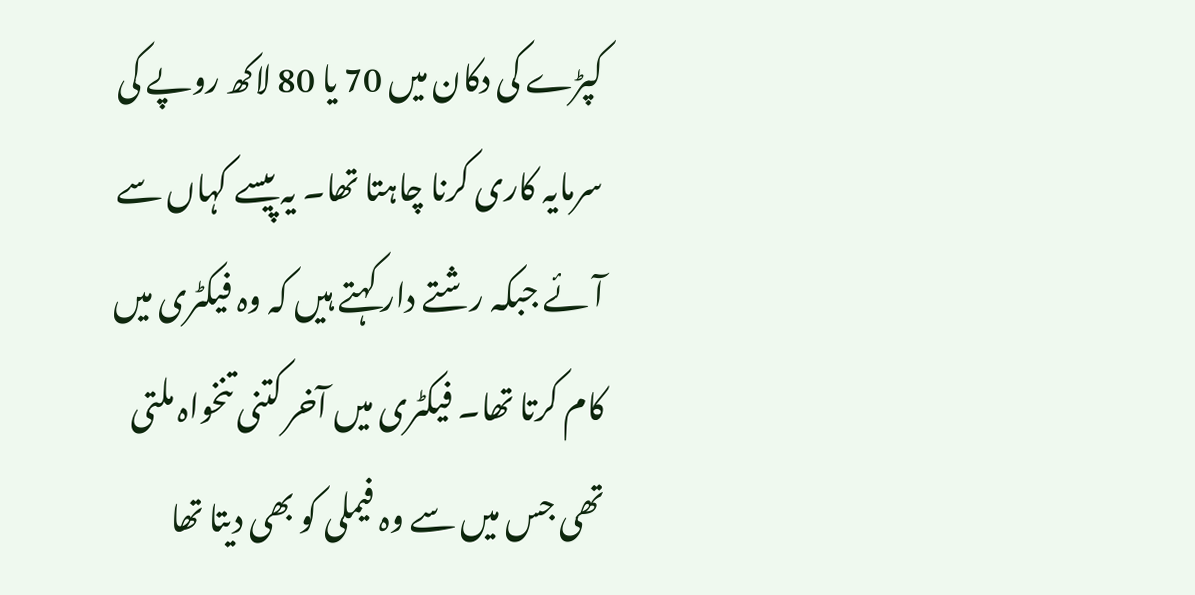کپڑے کی دکان میں 70 یا 80 لاکھ روپے کی سرمایہ کاری کرنا چاہتا تھا۔ یہ پیسے کہاں سے آئے جبکہ رشتے دار کہتے ہیں کہ وہ فیکٹری میں کام کرتا تھا۔ فیکٹری میں آخر کتنی تنخواہ ملتی تھی جس میں سے وہ فیملی کو بھی دیتا تھا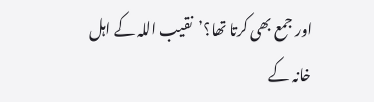اور جمع بھی کرتا تھا؟’نقیب اللہ کے اہل خانہ کے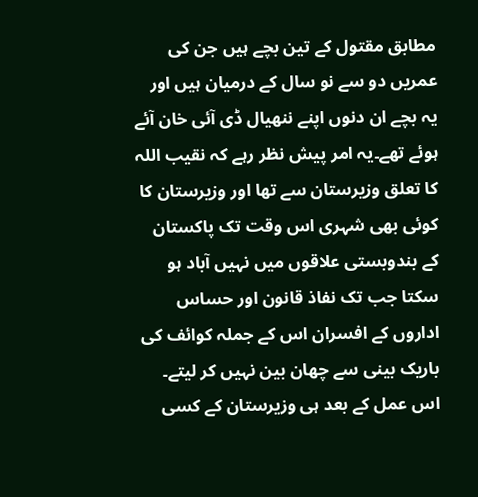مطابق مقتول کے تین بچے ہیں جن کی عمریں دو سے نو سال کے درمیان ہیں اور یہ بچے ان دنوں اپنے ننھیال ڈی آئی خان آئے ہوئے تھے۔یہ امر پیش نظر رہے کہ نقیب اللہ کا تعلق وزیرستان سے تھا اور وزیرستان کا کوئی بھی شہری اس وقت تک پاکستان کے بندوبستی علاقوں میں نہیں آباد ہو سکتا جب تک نفاذ قانون اور حساس اداروں کے افسران اس کے جملہ کوائف کی باریک بینی سے چھان بین نہیں کر لیتے۔ اس عمل کے بعد ہی وزیرستان کے کسی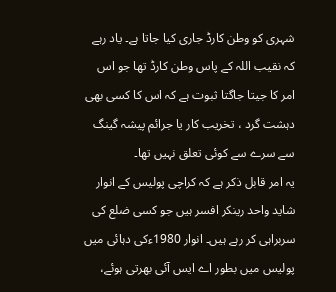شہری کو وطن کارڈ جاری کیا جاتا ہے۔ یاد رہے کہ نقیب اللہ کے پاس وطن کارڈ تھا جو اس امر کا جیتا جاگتا ثبوت ہے کہ اس کا کسی بھی دہشت گرد ، تخریب کار یا جرائم پیشہ گینگ سے سرے سے کوئی تعلق نہیں تھا۔
یہ امر قابل ذکر ہے کہ کراچی پولیس کے انوار شاید واحد رینکر افسر ہیں جو کسی ضلع کی سربراہی کر رہے ہیں۔ انوار 1980ءکی دہائی میں پولیس میں بطور اے ایس آئی بھرتی ہوئے،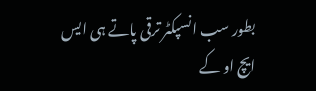بطور سب انسپکٹر ترقی پاتے ہی ایس ایچ او کے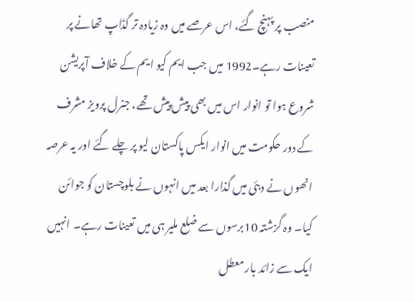منصب پر پہنچ گئے، اس عرصے میں وہ زیادہ تر گڈاپ تھانے پر تعینات رہے۔1992 میں جب ایم کیو ایم کے خلاف آپریشن شروع ہوا تو انوار اس میں بھی پیش پیش تھے، جنرل پرویز مشرف کے دور حکومت میں انوار ایکس پاکستان لیو پر چلے گئے اور یہ عرصہ انھوں نے دبئی میں گذارا بعد میں انہوں نے بلوچستان کو جوائن کیا۔ وہ گزشتہ 10برسوں سے ضلع ملیر ہی میں تعینات رہے۔ انہیں ایک سے زائد بار معطل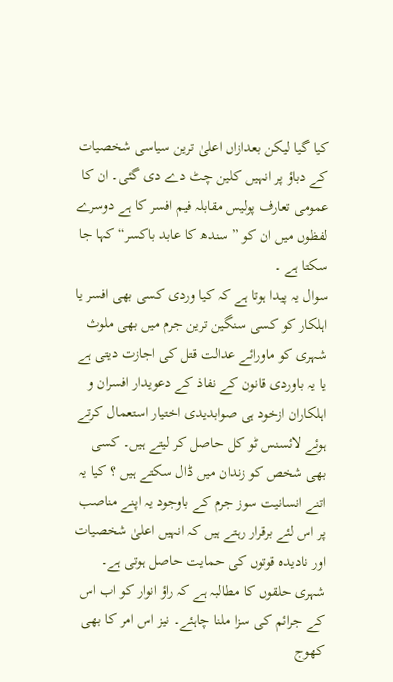کیا گیا لیکن بعدازاں اعلیٰ ترین سیاسی شخصیات کے دباؤ پر انہیں کلین چٹ دے دی گئی۔ ان کا عمومی تعارف پولیس مقابلہ فیم افسر کا ہے دوسرے لفظوں میں ان کو ” سندھ کا عابد باکسر“ کہا جا سکتا ہے ۔
سوال یہ پیدا ہوتا ہے کہ کیا وردی کسی بھی افسر یا اہلکار کو کسی سنگین ترین جرم میں بھی ملوث شہری کو ماورائے عدالت قتل کی اجازت دیتی ہے یا یہ باوردی قانون کے نفاذ کے دعویدار افسران و اہلکاران ازخود ہی صوابدیدی اختیار استعمال کرتے ہوئے لائسنس ٹو کل حاصل کر لیتے ہیں۔ کسی بھی شخص کو زندان میں ڈال سکتے ہیں ؟ کیا یہ اتنے انسانیت سوز جرم کے باوجود یہ اپنے مناصب پر اس لئے برقرار رہتے ہیں کہ انہیں اعلیٰ شخصیات اور نادیدہ قوتوں کی حمایت حاصل ہوتی ہے۔
شہری حلقوں کا مطالبہ ہے کہ راؤ انوار کو اب اس کے جرائم کی سزا ملنا چاہئے۔ نیز اس امر کا بھی کھوج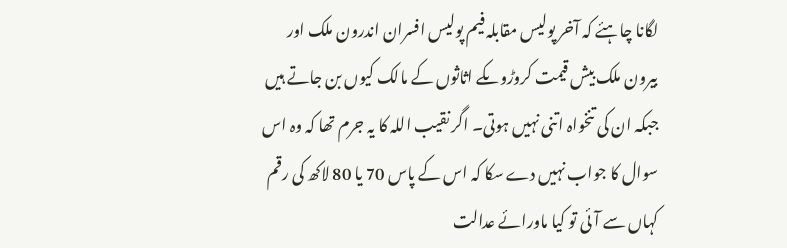لگانا چاہئے کہ آخر پولیس مقابلہ فیم پولیس افسران اندرون ملک اور بیرون ملک بیش قیمت کروڑوںکے اثاثوں کے مالک کیوں بن جاتے ہیں جبکہ ان کی تنخواہ اتنی نہیں ہوتی۔ اگر نقیب اللہ کا یہ جرم تھا کہ وہ اس سوال کا جواب نہیں دے سکا کہ اس کے پاس 70 یا 80 لاکھ کی رقم کہاں سے آئی تو کیا ماورائے عدالت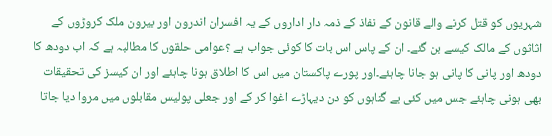شہریوں کو قتل کرنے والے قانون کے نفاذ کے ذمہ دار اداروں کے یہ افسران اندرون اور بیرون ملک کروڑوں کے اثاثوں کے مالک کیسے بن گئے۔ ان کے پاس اس بات کا کوئی جواب ہے ؟عوامی حلقوں کا مطالبہ ہے کہ اب دودھ کا دودھ اور پانی کا پانی ہو جانا چاہئے۔اور پورے پاکستان میں اس کا اطلاق ہونا چاہئے اور ان کیسز کی تحقیقات بھی ہونی چاہئے جس میں کئی بے گناہوں کو دن دیہاڑے اغوا کر کے اور جعلی پولیس مقابلوں میں مروا دیا جاتا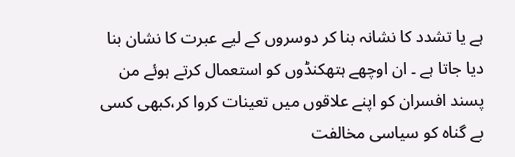ہے یا تشدد کا نشانہ بنا کر دوسروں کے لیے عبرت کا نشان بنا دیا جاتا ہے ۔ ان اوچھے ہتھکنڈوں کو استعمال کرتے ہوئے من پسند افسران کو اپنے علاقوں میں تعینات کروا کر،کبھی کسی بے گناہ کو سیاسی مخالفت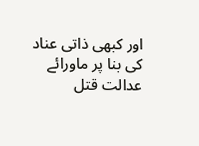اور کبھی ذاتی عناد کی بنا پر ماورائے عدالت قتل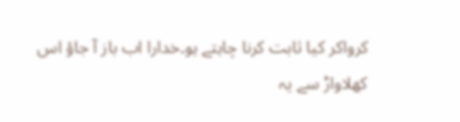کرواکر کیا ثابت کرنا چاہتے ہو۔خدارا اب باز آ جاؤ اس کھلاواڑ سے یہ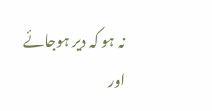نہ ہو کہ دیر ہوجائے اور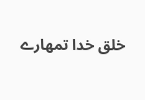خلق خدا تمھارے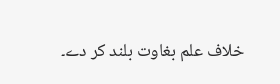خلاف علم بغاوت بلند کر دے۔